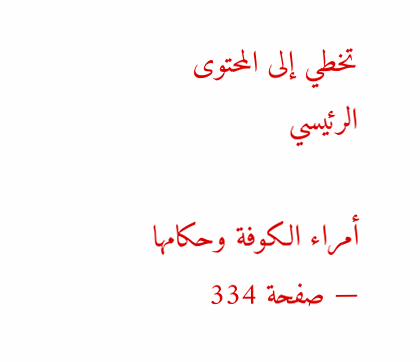تخطي إلى المحتوى الرئيسي

أمراء الكوفة وحكامها — صفحة 334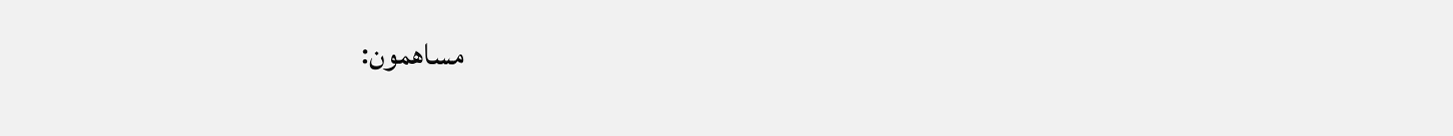مساهمون: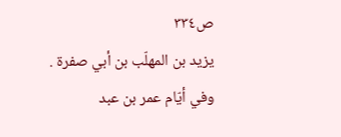ص٣٣٤
يزيد بن المهلّب بن أبي صفرة . وفي أيّام عمر بن عبد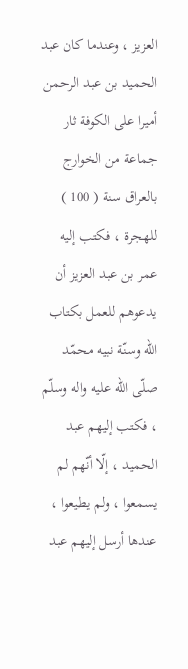العزيز ، وعندما كان عبد الحميد بن عبد الرحمن أميرا على الكوفة ثار جماعة من الخوارج بالعراق سنة ( 100 ) للهجرة ، فكتب إليه عمر بن عبد العزيز أن يدعوهم للعمل بكتاب اللّه وسنّة نبيه محمّد صلّى اللّه عليه واله وسلّم ، فكتب إليهم عبد الحميد ، إلّا أنّهم لم يسمعوا ، ولم يطيعوا ، عندها أرسل إليهم عبد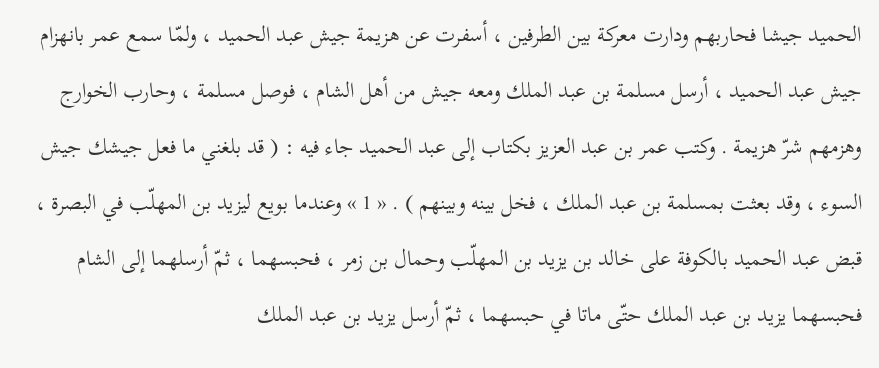الحميد جيشا فحاربهم ودارت معركة بين الطرفين ، أسفرت عن هزيمة جيش عبد الحميد ، ولمّا سمع عمر بانهزام جيش عبد الحميد ، أرسل مسلمة بن عبد الملك ومعه جيش من أهل الشام ، فوصل مسلمة ، وحارب الخوارج وهزمهم شرّ هزيمة . وكتب عمر بن عبد العزيز بكتاب إلى عبد الحميد جاء فيه : ( قد بلغني ما فعل جيشك جيش السوء ، وقد بعثت بمسلمة بن عبد الملك ، فخل بينه وبينهم ) . « 1 » وعندما بويع ليزيد بن المهلّب في البصرة ، قبض عبد الحميد بالكوفة على خالد بن يزيد بن المهلّب وحمال بن زمر ، فحبسهما ، ثمّ أرسلهما إلى الشام فحبسهما يزيد بن عبد الملك حتّى ماتا في حبسهما ، ثمّ أرسل يزيد بن عبد الملك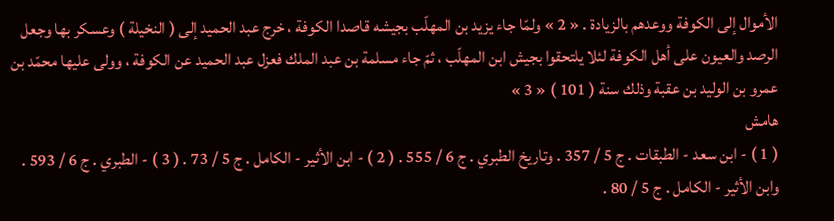الأموال إلى الكوفة ووعدهم بالزيادة . « 2 » ولمّا جاء يزيد بن المهلّب بجيشه قاصدا الكوفة ، خرج عبد الحميد إلى ( النخيلة ) وعسكر بها وجعل الرصد والعيون على أهل الكوفة لئلا يلتحقوا بجيش ابن المهلّب ، ثمّ جاء مسلمة بن عبد الملك فعزل عبد الحميد عن الكوفة ، وولى عليها محمّد بن عمرو بن الوليد بن عقبة وذلك سنة ( 101 ) « 3 »
هامش
( 1 ) - ابن سعد - الطبقات . ج 5 / 357 . وتاريخ الطبري . ج 6 / 555 . ( 2 ) - ابن الأثير - الكامل . ج 5 / 73 . ( 3 ) - الطبري . ج 6 / 593 . وابن الأثير - الكامل . ج 5 / 80 .